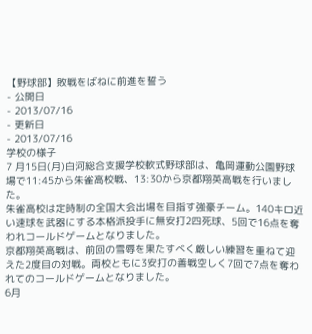【野球部】敗戦をばねに前進を誓う
- 公開日
- 2013/07/16
- 更新日
- 2013/07/16
学校の様子
7 月15日(月)白河総合支援学校軟式野球部は、亀岡運動公園野球場で11:45から朱雀高校戦、13:30から京都翔英高戦を行いました。
朱雀高校は定時制の全国大会出場を目指す強豪チーム。140キロ近い速球を武器にする本格派投手に無安打2四死球、5回で16点を奪われコールドゲームとなりました。
京都翔英高戦は、前回の雪辱を果たすべく厳しい練習を重ねて迎えた2度目の対戦。両校ともに3安打の善戦空しく7回で7点を奪われてのコールドゲームとなりました。
6月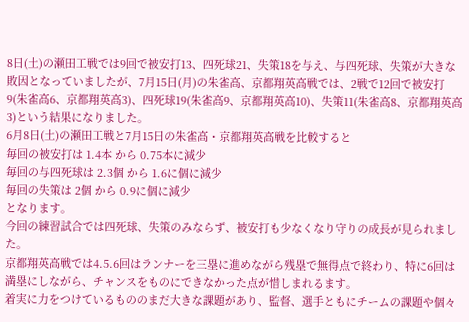8日(土)の瀬田工戦では9回で被安打13、四死球21、失策18を与え、与四死球、失策が大きな敗因となっていましたが、7月15日(月)の朱雀高、京都翔英高戦では、2戦で12回で被安打9(朱雀高6、京都翔英高3)、四死球19(朱雀高9、京都翔英高10)、失策11(朱雀高8、京都翔英高3)という結果になりました。
6月8日(土)の瀬田工戦と7月15日の朱雀高・京都翔英高戦を比較すると
毎回の被安打は 1.4本 から 0.75本に減少
毎回の与四死球は 2.3個 から 1.6に個に減少
毎回の失策は 2個 から 0.9に個に減少
となります。
今回の練習試合では四死球、失策のみならず、被安打も少なくなり守りの成長が見られました。
京都翔英高戦では4.5.6回はランナーを三塁に進めながら残塁で無得点で終わり、特に6回は満塁にしながら、チャンスをものにできなかった点が惜しまれるます。
着実に力をつけているもののまだ大きな課題があり、監督、選手ともにチームの課題や個々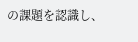の課題を認識し、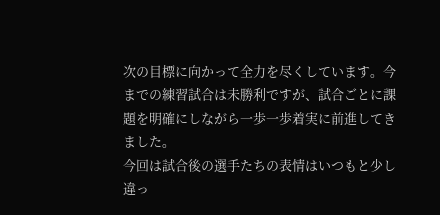次の目標に向かって全力を尽くしています。今までの練習試合は未勝利ですが、試合ごとに課題を明確にしながら一歩一歩着実に前進してきました。
今回は試合後の選手たちの表情はいつもと少し違っ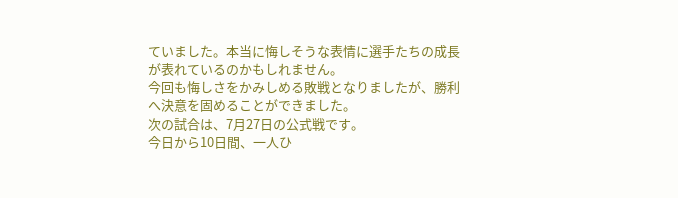ていました。本当に悔しそうな表情に選手たちの成長が表れているのかもしれません。
今回も悔しさをかみしめる敗戦となりましたが、勝利へ決意を固めることができました。
次の試合は、7月27日の公式戦です。
今日から10日間、一人ひ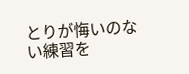とりが悔いのない練習を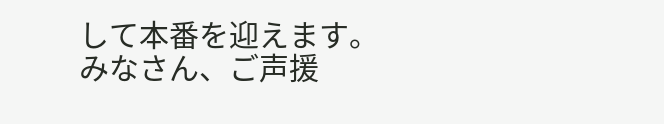して本番を迎えます。
みなさん、ご声援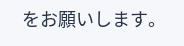をお願いします。